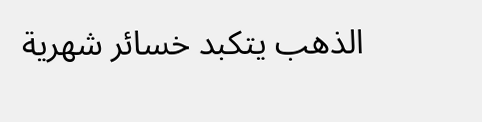الذهب يتكبد خسائر شهرية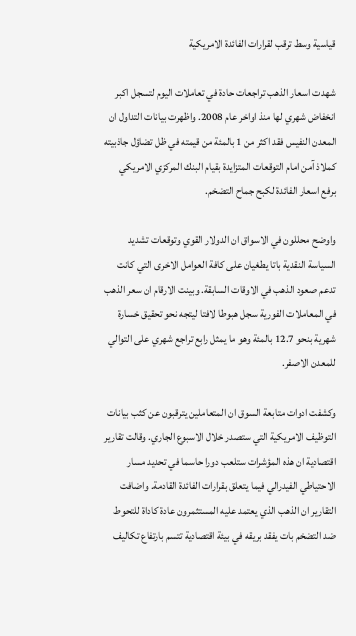قياسية وسط ترقب لقرارات الفائدة الامريكية

شهدت اسعار الذهب تراجعات حادة في تعاملات اليوم لتسجل اكبر انخفاض شهري لها منذ اواخر عام 2008. واظهرت بيانات التداول ان المعدن النفيس فقد اكثر من 1 بالمئة من قيمته في ظل تضاؤل جاذبيته كملاذ آمن امام التوقعات المتزايدة بقيام البنك المركزي الامريكي برفع اسعار الفائدة لكبح جماح التضخم.

واوضح محللون في الاسواق ان الدولار القوي وتوقعات تشديد السياسة النقدية باتا يطغيان على كافة العوامل الاخرى التي كانت تدعم صعود الذهب في الاوقات السابقة. وبينت الارقام ان سعر الذهب في المعاملات الفورية سجل هبوطا لافتا ليتجه نحو تحقيق خسارة شهرية بنحو 12.7 بالمئة وهو ما يمثل رابع تراجع شهري على التوالي للمعدن الاصفر.

وكشفت ادوات متابعة السوق ان المتعاملين يترقبون عن كثب بيانات التوظيف الامريكية التي ستصدر خلال الاسبوع الجاري. وقالت تقارير اقتصادية ان هذه المؤشرات ستلعب دورا حاسما في تحديد مسار الاحتياطي الفيدرالي فيما يتعلق بقرارات الفائدة القادمة. واضافت التقارير ان الذهب الذي يعتمد عليه المستثمرون عادة كاداة للتحوط ضد التضخم بات يفقد بريقه في بيئة اقتصادية تتسم بارتفاع تكاليف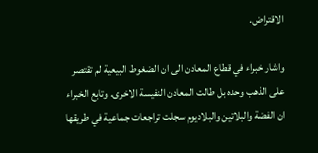الاقتراض.

واشار خبراء في قطاع المعادن الى ان الضغوط البيعية لم تقتصر على الذهب وحده بل طالت المعادن النفيسة الاخرى. وتابع الخبراء ان الفضة والبلاتين والبلاديوم سجلت تراجعات جماعية في طريقها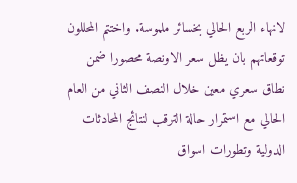لانهاء الربع الحالي بخسائر ملموسة. واختتم المحللون توقعاتهم بان يظل سعر الاونصة محصورا ضمن نطاق سعري معين خلال النصف الثاني من العام الحالي مع استمرار حالة الترقب لنتائج المحادثات الدولية وتطورات اسواق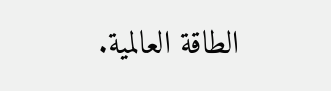الطاقة العالمية.